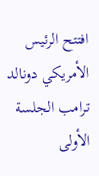افتتح الرئيس الأمريكي دونالد ترامب الجلسة الأولى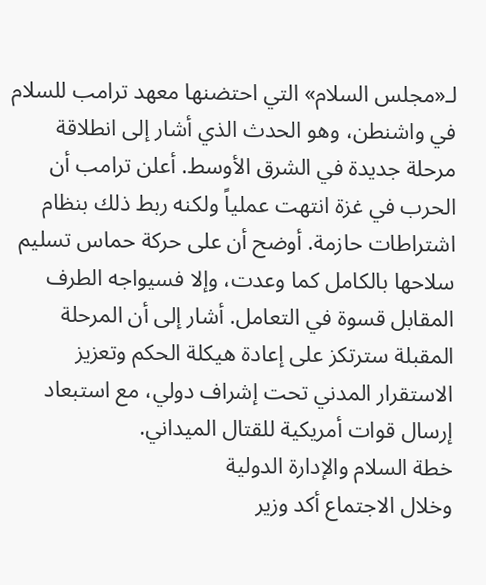لـ«مجلس السلام» التي احتضنها معهد ترامب للسلام في واشنطن، وهو الحدث الذي أشار إلى انطلاقة مرحلة جديدة في الشرق الأوسط. أعلن ترامب أن الحرب في غزة انتهت عملياً ولكنه ربط ذلك بنظام اشتراطات حازمة. أوضح أن على حركة حماس تسليم سلاحها بالكامل كما وعدت، وإلا فسيواجه الطرف المقابل قسوة في التعامل. أشار إلى أن المرحلة المقبلة سترتكز على إعادة هيكلة الحكم وتعزيز الاستقرار المدني تحت إشراف دولي، مع استبعاد إرسال قوات أمريكية للقتال الميداني.
خطة السلام والإدارة الدولية
وخلال الاجتماع أكد وزير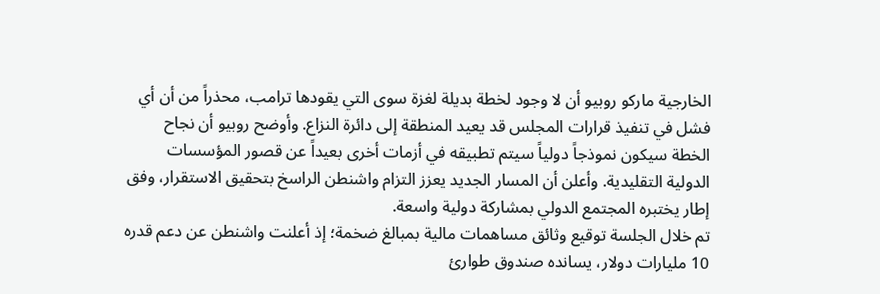الخارجية ماركو روبيو أن لا وجود لخطة بديلة لغزة سوى التي يقودها ترامب، محذراً من أن أي فشل في تنفيذ قرارات المجلس قد يعيد المنطقة إلى دائرة النزاع. وأوضح روبيو أن نجاح الخطة سيكون نموذجاً دولياً سيتم تطبيقه في أزمات أخرى بعيداً عن قصور المؤسسات الدولية التقليدية. وأعلن أن المسار الجديد يعزز التزام واشنطن الراسخ بتحقيق الاستقرار، وفق إطار يختبره المجتمع الدولي بمشاركة دولية واسعة.
تم خلال الجلسة توقيع وثائق مساهمات مالية بمبالغ ضخمة؛ إذ أعلنت واشنطن عن دعم قدره 10 مليارات دولار، يسانده صندوق طوارئ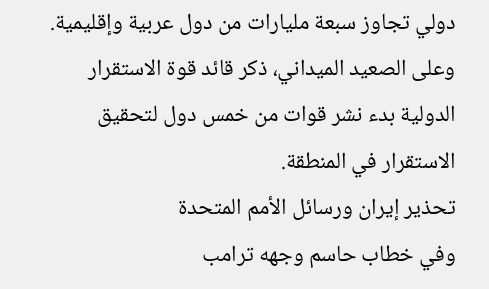دولي تجاوز سبعة مليارات من دول عربية وإقليمية. وعلى الصعيد الميداني، ذكر قائد قوة الاستقرار الدولية بدء نشر قوات من خمس دول لتحقيق الاستقرار في المنطقة.
تحذير إيران ورسائل الأمم المتحدة
وفي خطاب حاسم وجهه ترامب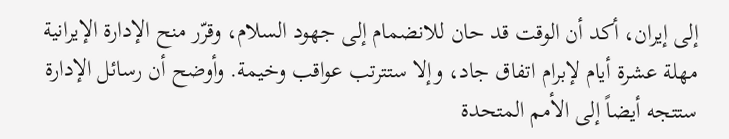إلى إيران، أكد أن الوقت قد حان للانضمام إلى جهود السلام، وقرّر منح الإدارة الإيرانية مهلة عشرة أيام لإبرام اتفاق جاد، وإلا ستترتب عواقب وخيمة. وأوضح أن رسائل الإدارة ستتجه أيضاً إلى الأمم المتحدة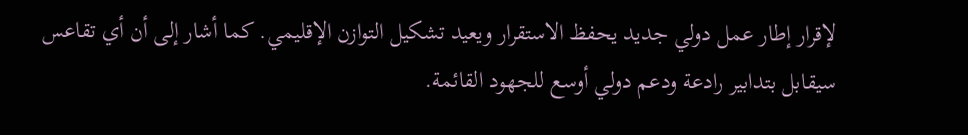لإقرار إطار عمل دولي جديد يحفظ الاستقرار ويعيد تشكيل التوازن الإقليمي. كما أشار إلى أن أي تقاعس سيقابل بتدابير رادعة ودعم دولي أوسع للجهود القائمة.